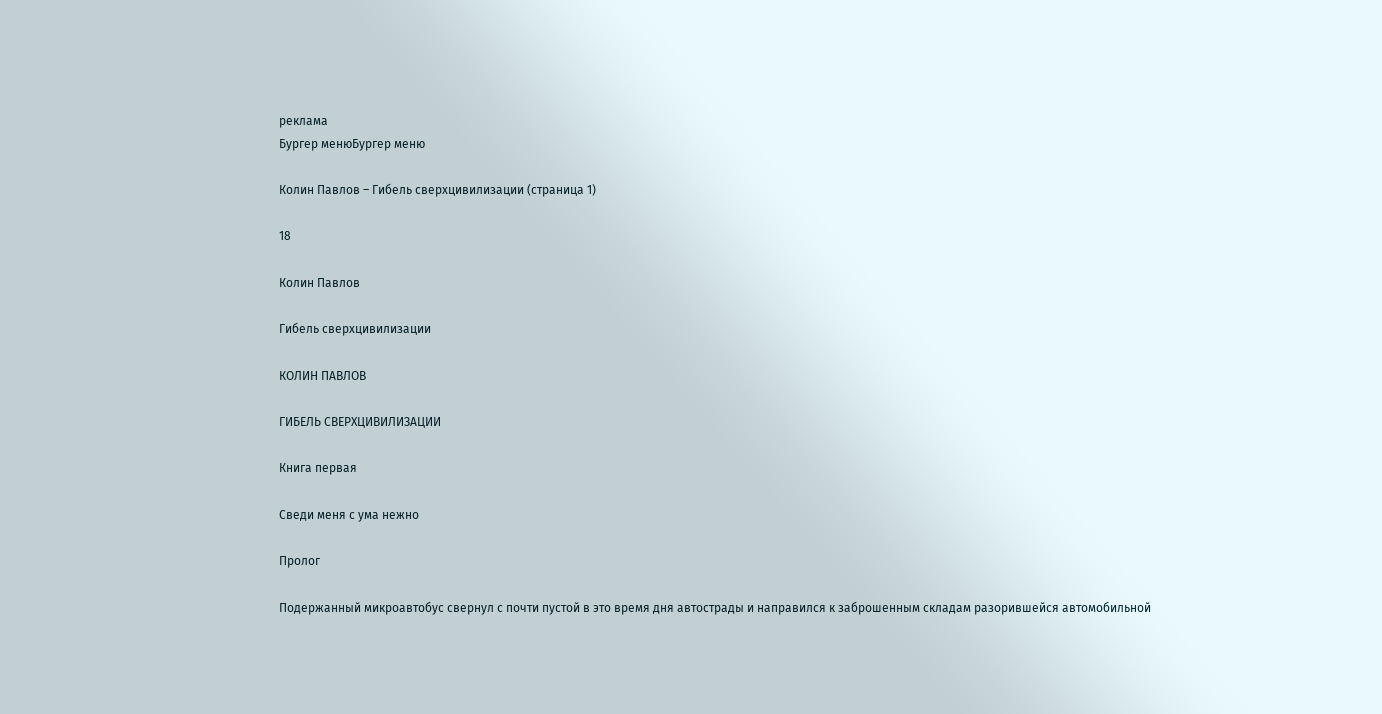реклама
Бургер менюБургер меню

Колин Павлов – Гибель сверхцивилизации (страница 1)

18

Колин Павлов

Гибель сверхцивилизации

КОЛИН ПАВЛОВ

ГИБЕЛЬ СВЕРХЦИВИЛИЗАЦИИ

Книга первая

Сведи меня с ума нежно

Пролог

Подержанный микроавтобус свернул с почти пустой в это время дня автострады и направился к заброшенным складам разорившейся автомобильной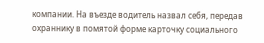компании. На въезде водитель назвал себя, передав охраннику в помятой форме карточку социального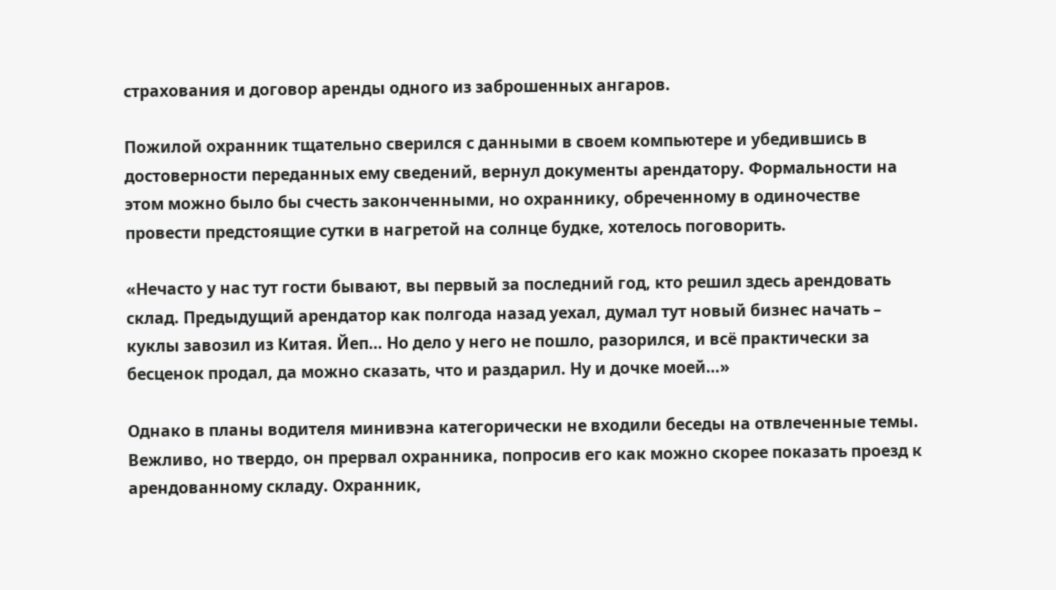страхования и договор аренды одного из заброшенных ангаров.

Пожилой охранник тщательно сверился с данными в своем компьютере и убедившись в достоверности переданных ему сведений, вернул документы арендатору. Формальности на этом можно было бы счесть законченными, но охраннику, обреченному в одиночестве провести предстоящие сутки в нагретой на солнце будке, хотелось поговорить.

«Нечасто у нас тут гости бывают, вы первый за последний год, кто решил здесь арендовать склад. Предыдущий арендатор как полгода назад уехал, думал тут новый бизнес начать – куклы завозил из Китая. Йеп… Но дело у него не пошло, разорился, и всё практически за бесценок продал, да можно сказать, что и раздарил. Ну и дочке моей…»

Однако в планы водителя минивэна категорически не входили беседы на отвлеченные темы. Вежливо, но твердо, он прервал охранника, попросив его как можно скорее показать проезд к арендованному складу. Охранник,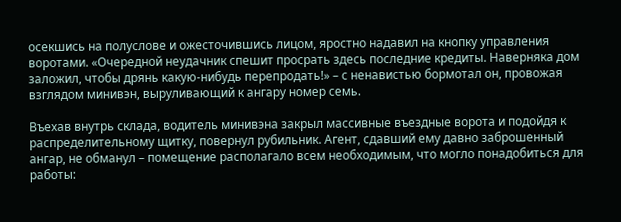осекшись на полуслове и ожесточившись лицом, яростно надавил на кнопку управления воротами. «Очередной неудачник спешит просрать здесь последние кредиты. Наверняка дом заложил, чтобы дрянь какую-нибудь перепродать!» – с ненавистью бормотал он, провожая взглядом минивэн, выруливающий к ангару номер семь.

Въехав внутрь склада, водитель минивэна закрыл массивные въездные ворота и подойдя к распределительному щитку, повернул рубильник. Агент, сдавший ему давно заброшенный ангар, не обманул – помещение располагало всем необходимым, что могло понадобиться для работы: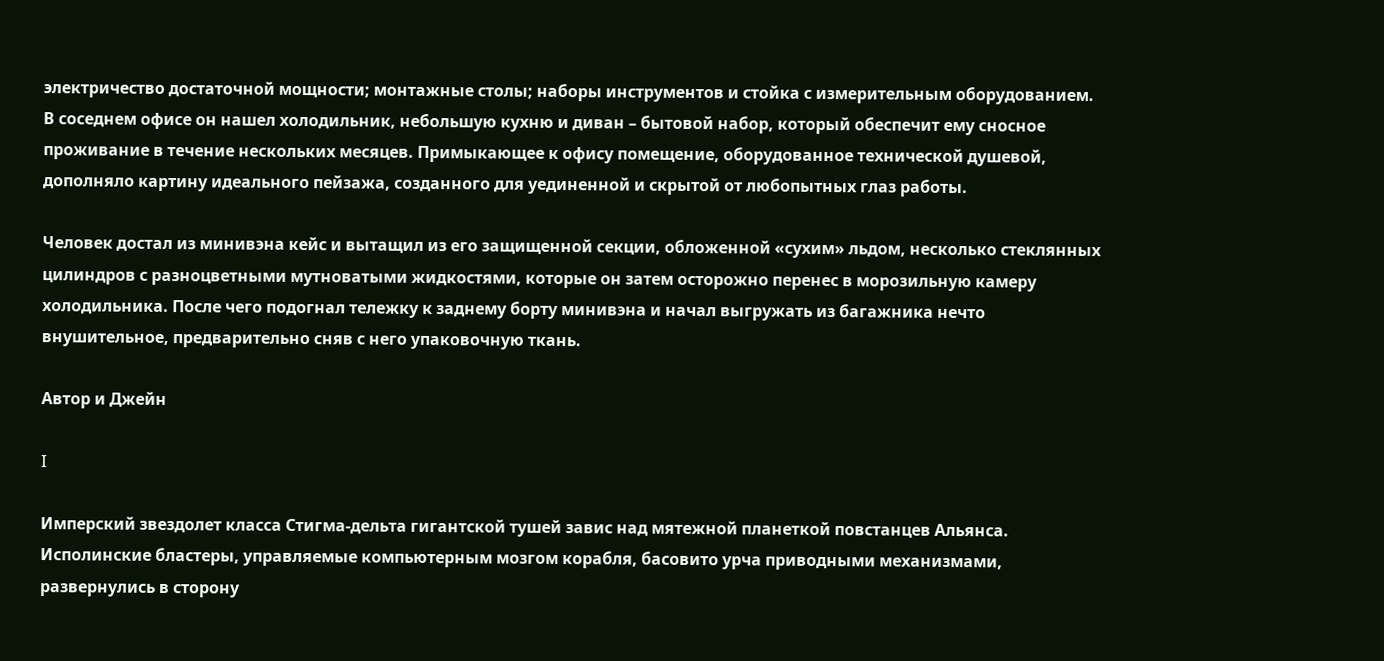электричество достаточной мощности; монтажные столы; наборы инструментов и стойка с измерительным оборудованием. В соседнем офисе он нашел холодильник, небольшую кухню и диван – бытовой набор, который обеспечит ему сносное проживание в течение нескольких месяцев. Примыкающее к офису помещение, оборудованное технической душевой, дополняло картину идеального пейзажа, созданного для уединенной и скрытой от любопытных глаз работы.

Человек достал из минивэна кейс и вытащил из его защищенной секции, обложенной «сухим» льдом, несколько стеклянных цилиндров с разноцветными мутноватыми жидкостями, которые он затем осторожно перенес в морозильную камеру холодильника. После чего подогнал тележку к заднему борту минивэна и начал выгружать из багажника нечто внушительное, предварительно сняв с него упаковочную ткань.

Автор и Джейн

I

Имперский звездолет класса Стигма-дельта гигантской тушей завис над мятежной планеткой повстанцев Альянса. Исполинские бластеры, управляемые компьютерным мозгом корабля, басовито урча приводными механизмами, развернулись в сторону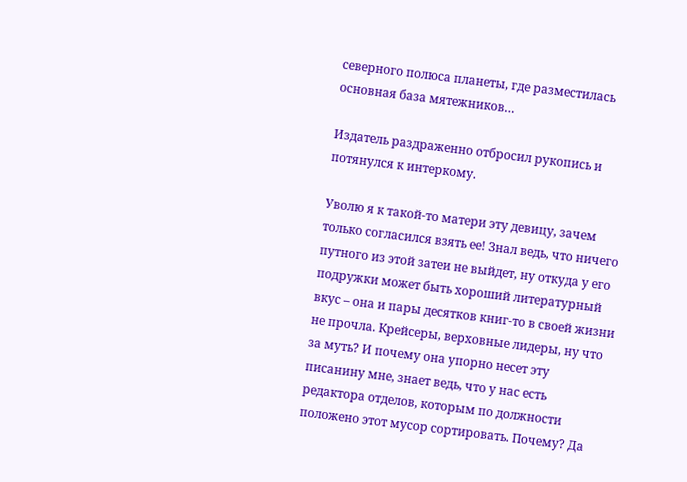северного полюса планеты, где разместилась основная база мятежников…

Издатель раздраженно отбросил рукопись и потянулся к интеркому.

Уволю я к такой-то матери эту девицу, зачем только согласился взять ее! Знал ведь, что ничего путного из этой затеи не выйдет, ну откуда у его подружки может быть хороший литературный вкус – она и пары десятков книг-то в своей жизни не прочла. Крейсеры, верховные лидеры, ну что за муть? И почему она упорно несет эту писанину мне, знает ведь, что у нас есть редактора отделов, которым по должности положено этот мусор сортировать. Почему? Да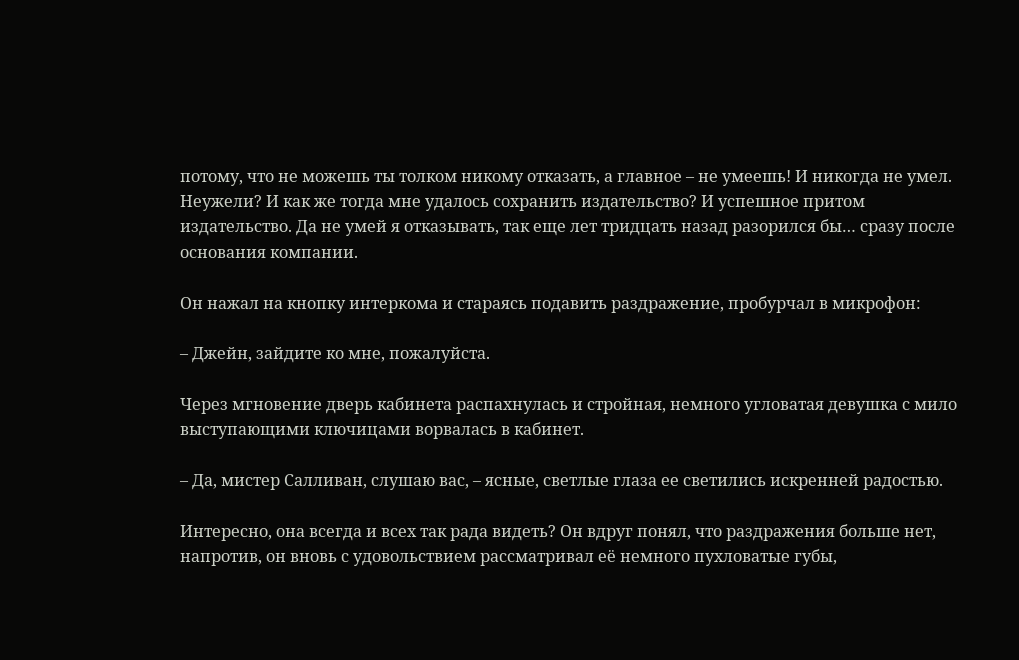потому, что не можешь ты толком никому отказать, а главное – не умеешь! И никогда не умел. Неужели? И как же тогда мне удалось сохранить издательство? И успешное притом издательство. Да не умей я отказывать, так еще лет тридцать назад разорился бы… сразу после основания компании.

Он нажал на кнопку интеркома и стараясь подавить раздражение, пробурчал в микрофон:

– Джейн, зайдите ко мне, пожалуйста.

Через мгновение дверь кабинета распахнулась и стройная, немного угловатая девушка с мило выступающими ключицами ворвалась в кабинет.

– Да, мистер Салливан, слушаю вас, – ясные, светлые глаза ее светились искренней радостью.

Интересно, она всегда и всех так рада видеть? Он вдруг понял, что раздражения больше нет, напротив, он вновь с удовольствием рассматривал её немного пухловатые губы,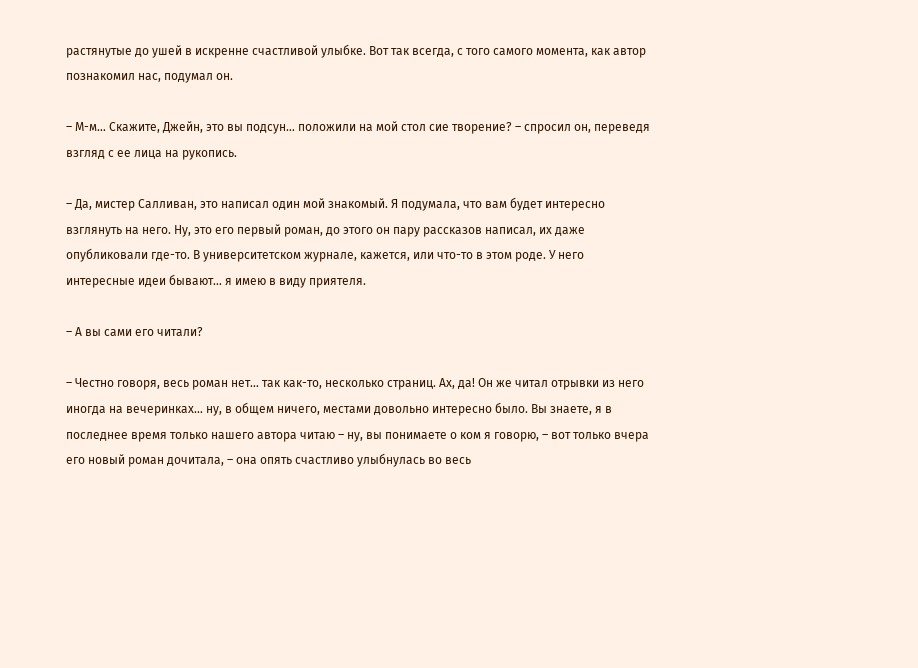растянутые до ушей в искренне счастливой улыбке. Вот так всегда, с того самого момента, как автор познакомил нас, подумал он.

– М-м… Скажите, Джейн, это вы подсун… положили на мой стол сие творение? – спросил он, переведя взгляд с ее лица на рукопись.

– Да, мистер Салливан, это написал один мой знакомый. Я подумала, что вам будет интересно взглянуть на него. Ну, это его первый роман, до этого он пару рассказов написал, их даже опубликовали где-то. В университетском журнале, кажется, или что-то в этом роде. У него интересные идеи бывают… я имею в виду приятеля.

– А вы сами его читали?

– Честно говоря, весь роман нет… так как-то, несколько страниц. Ах, да! Он же читал отрывки из него иногда на вечеринках… ну, в общем ничего, местами довольно интересно было. Вы знаете, я в последнее время только нашего автора читаю – ну, вы понимаете о ком я говорю, – вот только вчера его новый роман дочитала, – она опять счастливо улыбнулась во весь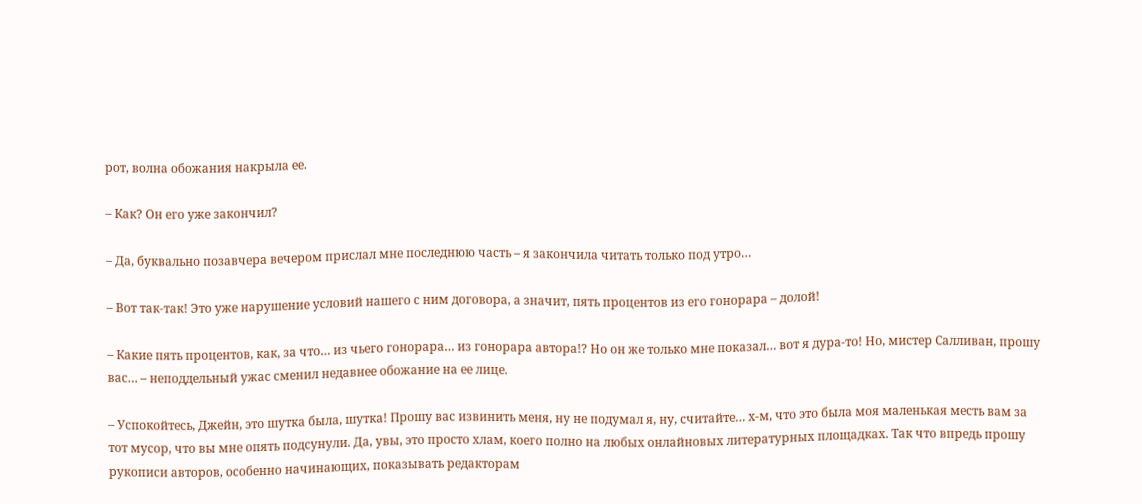рот, волна обожания накрыла ее.

– Как? Он его уже закончил?

– Да, буквально позавчера вечером прислал мне последнюю часть – я закончила читать только под утро…

– Вот так-так! Это уже нарушение условий нашего с ним договора, а значит, пять процентов из его гонорара – долой!

– Какие пять процентов, как, за что… из чьего гонорара… из гонорара автора!? Но он же только мне показал… вот я дура-то! Но, мистер Салливан, прошу вас… – неподдельный ужас сменил недавнее обожание на ее лице.

– Успокойтесь, Джейн, это шутка была, шутка! Прошу вас извинить меня, ну не подумал я, ну, считайте… х-м, что это была моя маленькая месть вам за тот мусор, что вы мне опять подсунули. Да, увы, это просто хлам, коего полно на любых онлайновых литературных площадках. Так что впредь прошу рукописи авторов, особенно начинающих, показывать редакторам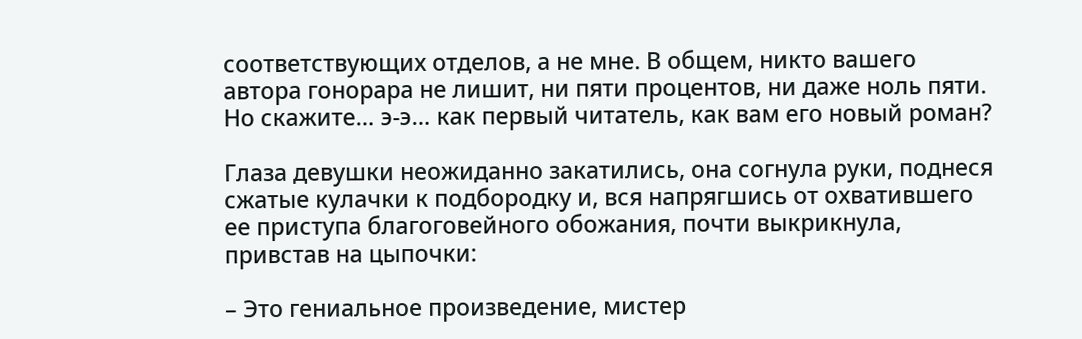соответствующих отделов, а не мне. В общем, никто вашего автора гонорара не лишит, ни пяти процентов, ни даже ноль пяти. Но скажите… э-э… как первый читатель, как вам его новый роман?

Глаза девушки неожиданно закатились, она согнула руки, поднеся сжатые кулачки к подбородку и, вся напрягшись от охватившего ее приступа благоговейного обожания, почти выкрикнула, привстав на цыпочки:

– Это гениальное произведение, мистер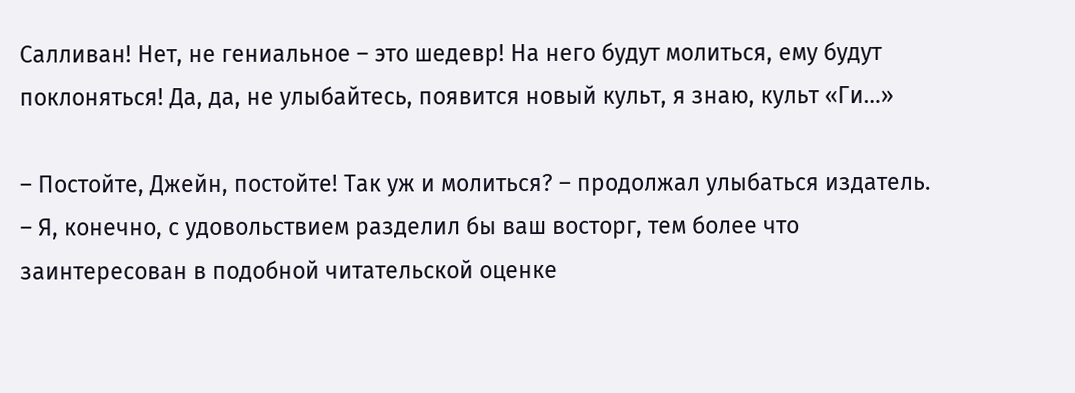Салливан! Нет, не гениальное – это шедевр! На него будут молиться, ему будут поклоняться! Да, да, не улыбайтесь, появится новый культ, я знаю, культ «Ги…»

– Постойте, Джейн, постойте! Так уж и молиться? – продолжал улыбаться издатель. – Я, конечно, с удовольствием разделил бы ваш восторг, тем более что заинтересован в подобной читательской оценке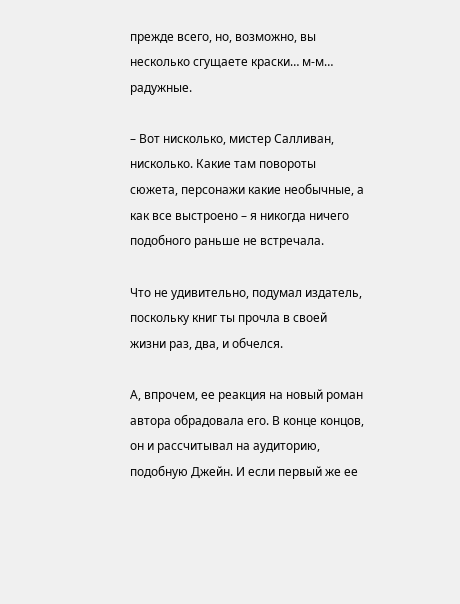прежде всего, но, возможно, вы несколько сгущаете краски… м-м… радужные.

– Вот нисколько, мистер Салливан, нисколько. Какие там повороты сюжета, персонажи какие необычные, а как все выстроено – я никогда ничего подобного раньше не встречала.

Что не удивительно, подумал издатель, поскольку книг ты прочла в своей жизни раз, два, и обчелся.

А, впрочем, ее реакция на новый роман автора обрадовала его. В конце концов, он и рассчитывал на аудиторию, подобную Джейн. И если первый же ее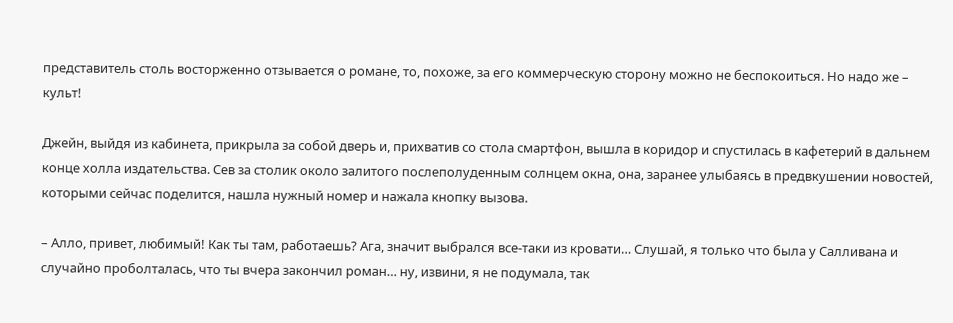представитель столь восторженно отзывается о романе, то, похоже, за его коммерческую сторону можно не беспокоиться. Но надо же – культ!

Джейн, выйдя из кабинета, прикрыла за собой дверь и, прихватив со стола смартфон, вышла в коридор и спустилась в кафетерий в дальнем конце холла издательства. Сев за столик около залитого послеполуденным солнцем окна, она, заранее улыбаясь в предвкушении новостей, которыми сейчас поделится, нашла нужный номер и нажала кнопку вызова.

– Алло, привет, любимый! Как ты там, работаешь? Ага, значит выбрался все-таки из кровати… Слушай, я только что была у Салливана и случайно проболталась, что ты вчера закончил роман… ну, извини, я не подумала, так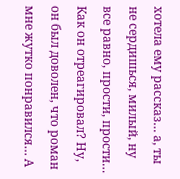хотела ему рассказ… а, ты не сердишься, милый, ну все равно, прости, прости… Как он отреагировал? Ну, он был доволен, что роман мне жутко понравился… А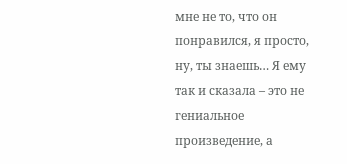мне не то, что он понравился, я просто, ну, ты знаешь… Я ему так и сказала – это не гениальное произведение, а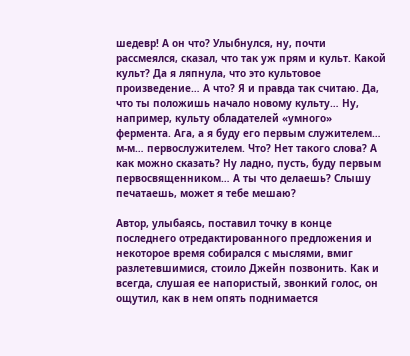шедевр! А он что? Улыбнулся, ну, почти рассмеялся, сказал, что так уж прям и культ. Какой культ? Да я ляпнула, что это культовое произведение… А что? Я и правда так считаю. Да, что ты положишь начало новому культу… Ну, например, культу обладателей «умного» фермента. Ага, а я буду его первым служителем… м-м… первослужителем. Что? Нет такого слова? А как можно сказать? Ну ладно, пусть, буду первым первосвященником… А ты что делаешь? Слышу печатаешь, может я тебе мешаю?

Автор, улыбаясь, поставил точку в конце последнего отредактированного предложения и некоторое время собирался с мыслями, вмиг разлетевшимися, стоило Джейн позвонить. Как и всегда, слушая ее напористый, звонкий голос, он ощутил, как в нем опять поднимается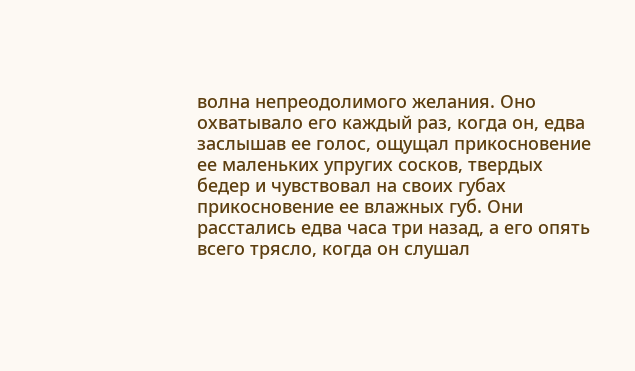волна непреодолимого желания. Оно охватывало его каждый раз, когда он, едва заслышав ее голос, ощущал прикосновение ее маленьких упругих сосков, твердых бедер и чувствовал на своих губах прикосновение ее влажных губ. Они расстались едва часа три назад, а его опять всего трясло, когда он слушал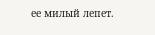ее милый лепет.